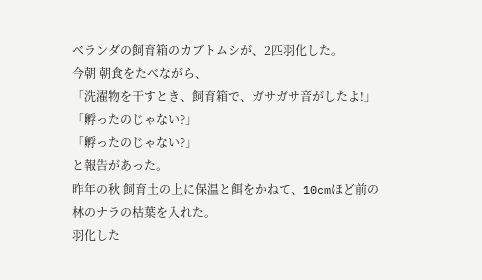ベランダの飼育箱のカブトムシが、2匹羽化した。
今朝 朝食をたべながら、
「洗濯物を干すとき、飼育箱で、ガサガサ音がしたよ!」
「孵ったのじゃない?」
「孵ったのじゃない?」
と報告があった。
昨年の秋 飼育土の上に保温と餌をかねて、10cmほど前の林のナラの枯葉を入れた。
羽化した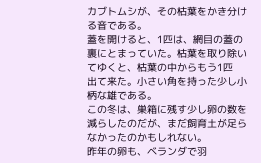カブトムシが、その枯葉をかき分ける音である。
蓋を開けると、1匹は、網目の蓋の裏にとまっていた。枯葉を取り除いてゆくと、枯葉の中からもう1匹
出て来た。小さい角を持った少し小柄な雄である。
この冬は、巣箱に残す少し卵の数を減らしたのだが、まだ飼育土が足らなかったのかもしれない。
昨年の卵も、ベランダで羽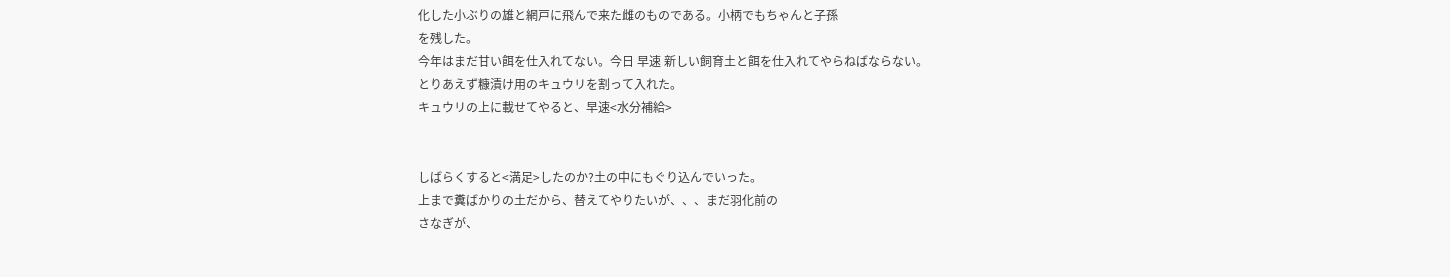化した小ぶりの雄と網戸に飛んで来た雌のものである。小柄でもちゃんと子孫
を残した。
今年はまだ甘い餌を仕入れてない。今日 早速 新しい飼育土と餌を仕入れてやらねばならない。
とりあえず糠漬け用のキュウリを割って入れた。
キュウリの上に載せてやると、早速<水分補給>


しばらくすると<満足>したのか?土の中にもぐり込んでいった。
上まで糞ばかりの土だから、替えてやりたいが、、、まだ羽化前の
さなぎが、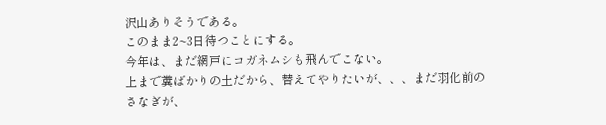沢山ありそうである。
このまま2~3日待つことにする。
今年は、まだ網戸にコガネムシも飛んでこない。
上まで糞ばかりの土だから、替えてやりたいが、、、まだ羽化前の
さなぎが、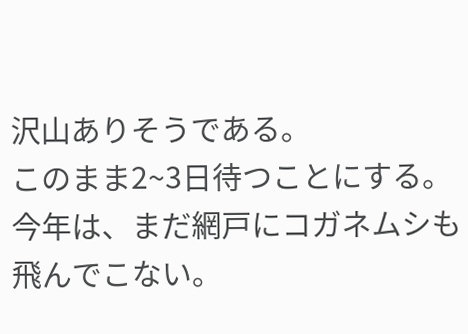沢山ありそうである。
このまま2~3日待つことにする。
今年は、まだ網戸にコガネムシも飛んでこない。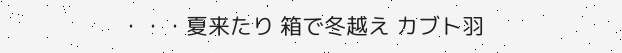・・・夏来たり 箱で冬越え カブト羽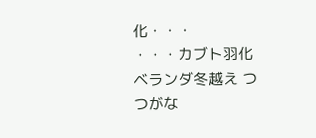化・・・
・・・カブト羽化 ベランダ冬越え つつがな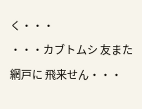く・・・
・・・カブトムシ 友また網戸に 飛来せん・・・